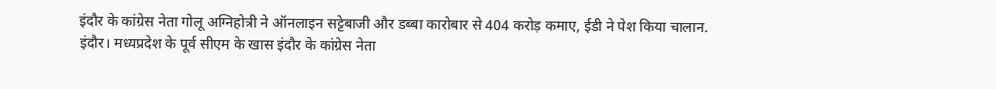इंदौर के कांग्रेस नेता गोलू अग्निहोत्री ने ऑनलाइन सट्टेबाजी और डब्बा कारोबार से 404 करोड़ कमाए, ईडी ने पेश किया चालान.
इंदौर। मध्यप्रदेश के पूर्व सीएम के खास इंदौर के कांग्रेस नेता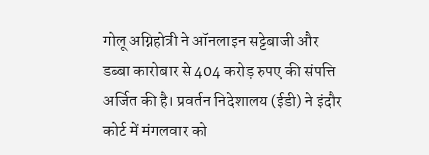गोलू अग्निहोत्री ने ऑनलाइन सट्टेबाजी और डब्बा कारोबार से 404 करोड़ रुपए की संपत्ति अर्जित की है। प्रवर्तन निदेशालय (ईडी) ने इंदौर कोर्ट में मंगलवार को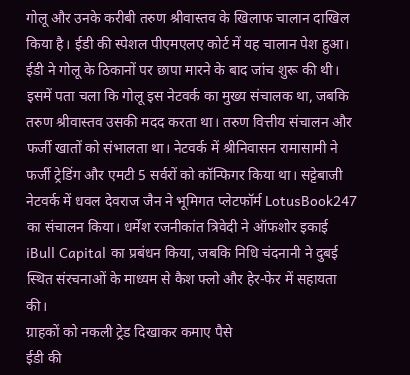गोलू और उनके करीबी तरुण श्रीवास्तव के खिलाफ चालान दाखिल किया है। ईडी की स्पेशल पीएमएलए कोर्ट में यह चालान पेश हुआ।
ईडी ने गोलू के ठिकानों पर छापा मारने के बाद जांच शुरू की थी। इसमें पता चला कि गोलू इस नेटवर्क का मुख्य संचालक था, जबकि तरुण श्रीवास्तव उसकी मदद करता था। तरुण वित्तीय संचालन और फर्जी खातों को संभालता था। नेटवर्क में श्रीनिवासन रामासामी ने फर्जी ट्रेडिंग और एमटी 5 सर्वरों को कॉन्फिगर किया था। सट्टेबाजी नेटवर्क में धवल देवराज जैन ने भूमिगत प्लेटफॉर्म LotusBook247 का संचालन किया। धर्मेश रजनीकांत त्रिवेदी ने ऑफशोर इकाई iBull Capital का प्रबंधन किया, जबकि निधि चंदनानी ने दुबई स्थित संरचनाओं के माध्यम से कैश फ्लो और हेर-फेर में सहायता की।
ग्राहकों को नकली ट्रेड दिखाकर कमाए पैसे
ईडी की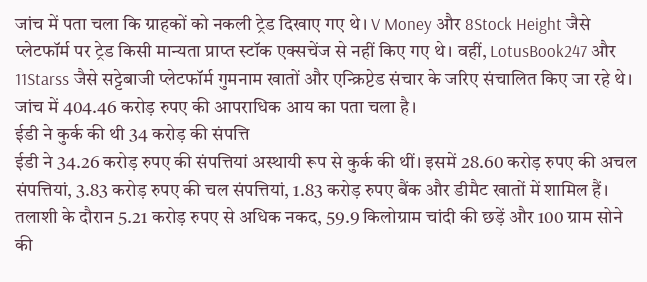जांच में पता चला कि ग्राहकों को नकली ट्रेड दिखाए गए थे। V Money और 8Stock Height जैसे प्लेटफॉर्म पर ट्रेड किसी मान्यता प्राप्त स्टॉक एक्सचेंज से नहीं किए गए थे। वहीं, LotusBook247 और 11Starss जैसे सट्टेबाजी प्लेटफॉर्म गुमनाम खातों और एन्क्रिप्टेड संचार के जरिए संचालित किए जा रहे थे। जांच में 404.46 करोड़ रुपए की आपराधिक आय का पता चला है।
ईडी ने कुर्क की थी 34 करोड़ की संपत्ति
ईडी ने 34.26 करोड़ रुपए की संपत्तियां अस्थायी रूप से कुर्क की थीं। इसमें 28.60 करोड़ रुपए की अचल संपत्तियां, 3.83 करोड़ रुपए की चल संपत्तियां, 1.83 करोड़ रुपए बैंक और डीमैट खातों में शामिल हैं। तलाशी के दौरान 5.21 करोड़ रुपए से अधिक नकद, 59.9 किलोग्राम चांदी की छड़ें और 100 ग्राम सोने की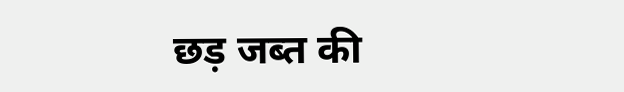छड़ जब्त की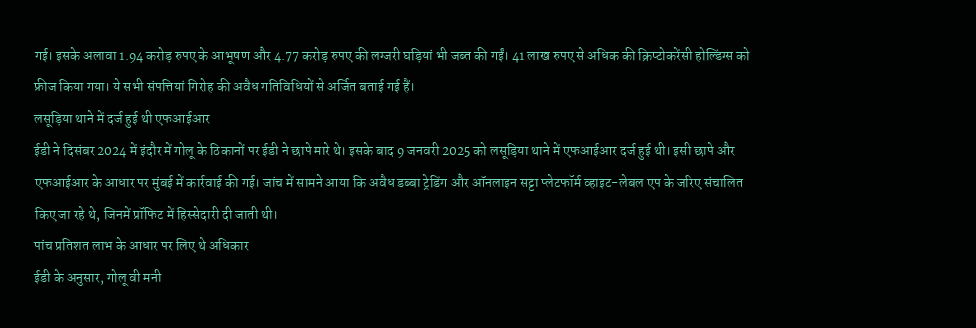गई। इसके अलावा 1.94 करोड़ रुपए के आभूषण और 4.77 करोड़ रुपए की लग्जरी घड़ियां भी जब्त की गईं। 41 लाख रुपए से अधिक की क्रिप्टोकरेंसी होल्डिंग्स को फ्रीज किया गया। ये सभी संपत्तियां गिरोह की अवैध गतिविधियों से अर्जित बताई गई हैं।
लसूड़िया थाने में दर्ज हुई थी एफआईआर
ईडी ने दिसंबर 2024 में इंदौर में गोलू के ठिकानों पर ईडी ने छापे मारे थे। इसके बाद 9 जनवरी 2025 को लसूड़िया थाने में एफआईआर दर्ज हुई थी। इसी छापे और एफआईआर के आधार पर मुंबई में कार्रवाई की गई। जांच में सामने आया कि अवैध डब्बा ट्रेडिंग और ऑनलाइन सट्टा प्लेटफॉर्म व्हाइट-लेबल एप के जरिए संचालित किए जा रहे थे, जिनमें प्रॉफिट में हिस्सेदारी दी जाती थी।
पांच प्रतिशत लाभ के आधार पर लिए थे अधिकार
ईडी के अनुसार, गोलू वी मनी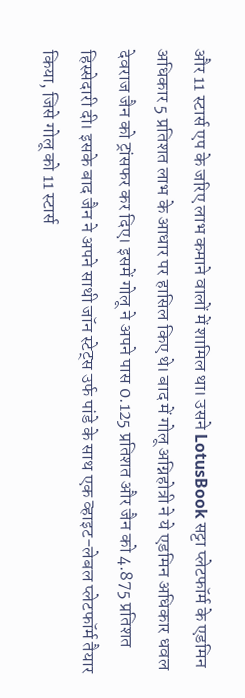और 11 स्टार्स एप के जरिए लाभ कमाने वालों में शामिल था। उसने LotusBook सट्टा प्लेटफॉर्म के एडमिन अधिकार 5 प्रतिशत लाभ के आधार पर हासिल किए थे। बाद में गोलू अग्निहोत्री ने ये एडमिन अधिकार धवल देवराज जैन को ट्रांसफर कर दिए। इसमें गोलू ने अपने पास 0.125 प्रतिशत और जैन को 4.875 प्रतिशत हिस्सेदारी दी। इसके बाद जैन ने अपने साथी जॉन स्टेट्स उर्फ पांडे के साथ एक व्हाइट-लेबल प्लेटफॉर्म तैयार किया, जिसे गोलू को 11 स्टार्स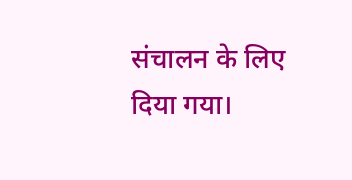संचालन के लिए दिया गया।